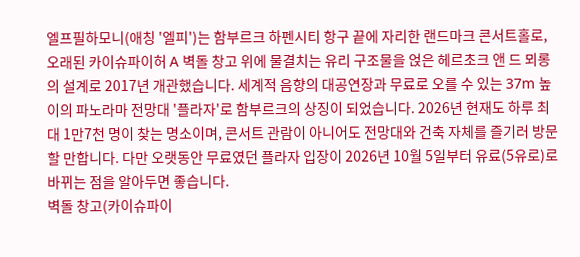엘프필하모니(애칭 '엘피')는 함부르크 하펜시티 항구 끝에 자리한 랜드마크 콘서트홀로, 오래된 카이슈파이허 A 벽돌 창고 위에 물결치는 유리 구조물을 얹은 헤르초크 앤 드 뫼롱의 설계로 2017년 개관했습니다. 세계적 음향의 대공연장과 무료로 오를 수 있는 37m 높이의 파노라마 전망대 '플라자'로 함부르크의 상징이 되었습니다. 2026년 현재도 하루 최대 1만7천 명이 찾는 명소이며, 콘서트 관람이 아니어도 전망대와 건축 자체를 즐기러 방문할 만합니다. 다만 오랫동안 무료였던 플라자 입장이 2026년 10월 5일부터 유료(5유로)로 바뀌는 점을 알아두면 좋습니다.
벽돌 창고(카이슈파이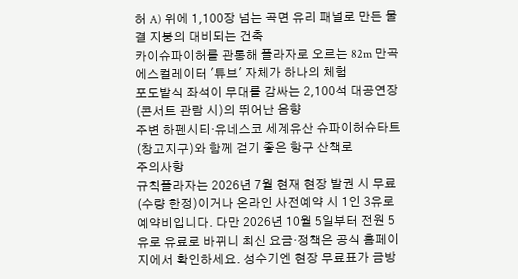허 A) 위에 1,100장 넘는 곡면 유리 패널로 만든 물결 지붕의 대비되는 건축
카이슈파이허를 관통해 플라자로 오르는 82m 만곡 에스컬레이터 '튜브' 자체가 하나의 체험
포도밭식 좌석이 무대를 감싸는 2,100석 대공연장(콘서트 관람 시)의 뛰어난 음향
주변 하펜시티·유네스코 세계유산 슈파이허슈타트(창고지구)와 함께 걷기 좋은 항구 산책로
주의사항
규칙플라자는 2026년 7월 현재 현장 발권 시 무료(수량 한정)이거나 온라인 사전예약 시 1인 3유로 예약비입니다. 다만 2026년 10월 5일부터 전원 5유로 유료로 바뀌니 최신 요금·정책은 공식 홈페이지에서 확인하세요. 성수기엔 현장 무료표가 금방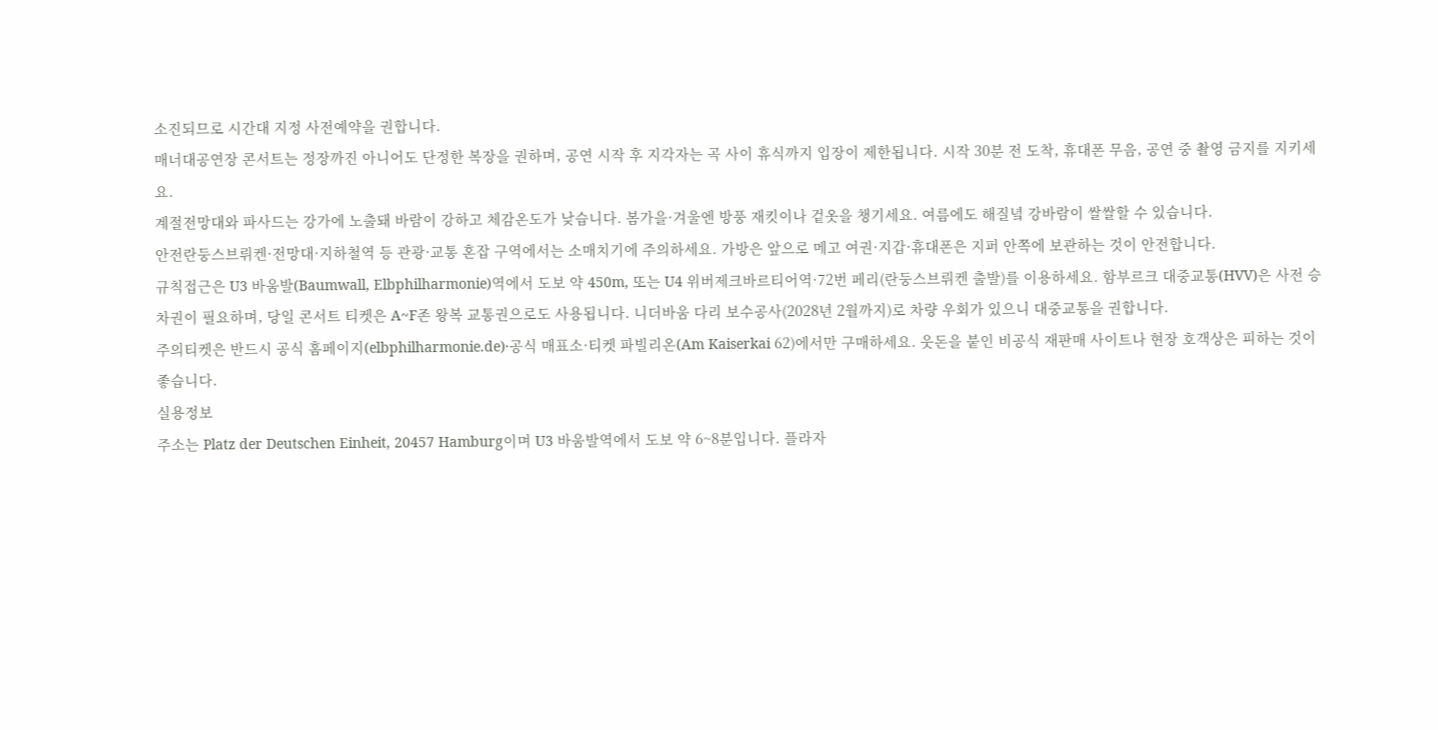소진되므로 시간대 지정 사전예약을 권합니다.
매너대공연장 콘서트는 정장까진 아니어도 단정한 복장을 권하며, 공연 시작 후 지각자는 곡 사이 휴식까지 입장이 제한됩니다. 시작 30분 전 도착, 휴대폰 무음, 공연 중 촬영 금지를 지키세요.
계절전망대와 파사드는 강가에 노출돼 바람이 강하고 체감온도가 낮습니다. 봄가을·겨울엔 방풍 재킷이나 겉옷을 챙기세요. 여름에도 해질녘 강바람이 쌀쌀할 수 있습니다.
안전란둥스브뤼켄·전망대·지하철역 등 관광·교통 혼잡 구역에서는 소매치기에 주의하세요. 가방은 앞으로 메고 여권·지갑·휴대폰은 지퍼 안쪽에 보관하는 것이 안전합니다.
규칙접근은 U3 바움발(Baumwall, Elbphilharmonie)역에서 도보 약 450m, 또는 U4 위버제크바르티어역·72번 페리(란둥스브뤼켄 출발)를 이용하세요. 함부르크 대중교통(HVV)은 사전 승차권이 필요하며, 당일 콘서트 티켓은 A~F존 왕복 교통권으로도 사용됩니다. 니더바움 다리 보수공사(2028년 2월까지)로 차량 우회가 있으니 대중교통을 권합니다.
주의티켓은 반드시 공식 홈페이지(elbphilharmonie.de)·공식 매표소·티켓 파빌리온(Am Kaiserkai 62)에서만 구매하세요. 웃돈을 붙인 비공식 재판매 사이트나 현장 호객상은 피하는 것이 좋습니다.
실용정보
주소는 Platz der Deutschen Einheit, 20457 Hamburg이며 U3 바움발역에서 도보 약 6~8분입니다. 플라자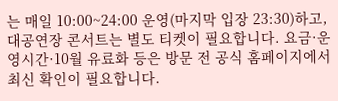는 매일 10:00~24:00 운영(마지막 입장 23:30)하고, 대공연장 콘서트는 별도 티켓이 필요합니다. 요금·운영시간·10월 유료화 등은 방문 전 공식 홈페이지에서 최신 확인이 필요합니다.